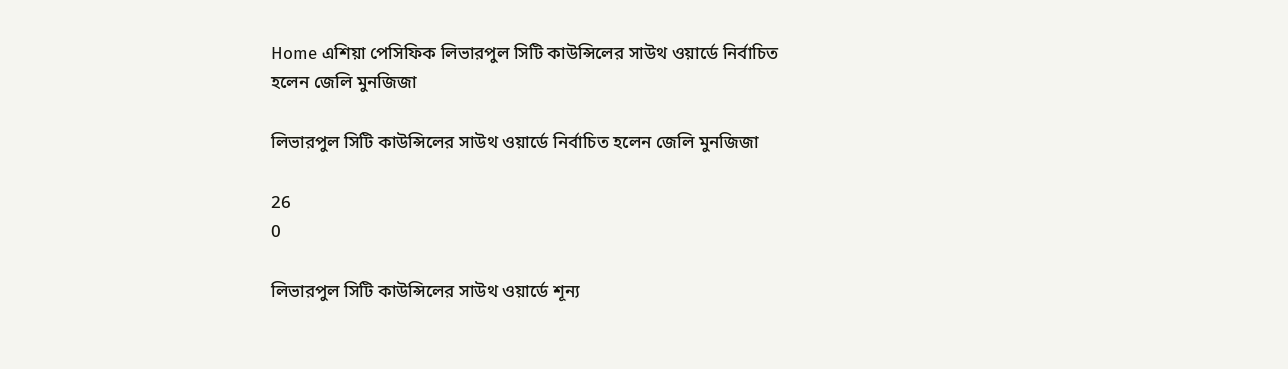Home এশিয়া পেসিফিক লিভারপুল সিটি কাউন্সিলের সাউথ ওয়ার্ডে নির্বাচিত হলেন জেলি মুনজিজা

লিভারপুল সিটি কাউন্সিলের সাউথ ওয়ার্ডে নির্বাচিত হলেন জেলি মুনজিজা

26
0

লিভারপুল সিটি কাউন্সিলের সাউথ ওয়ার্ডে শূন্য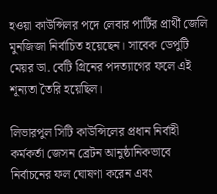হওয়া কাউন্সিলর পদে লেবার পার্টির প্রার্থী জেলি মুনজিজা নির্বাচিত হয়েছেন। সাবেক ডেপুটি মেয়র ডা. বেটি গ্রিনের পদত্যাগের ফলে এই শূন্যতা তৈরি হয়েছিল।

লিভারপুল সিটি কাউন্সিলের প্রধান নির্বাহী কর্মকর্তা জেসন ব্রেটন আনুষ্ঠানিকভাবে নির্বাচনের ফল ঘোষণা করেন এবং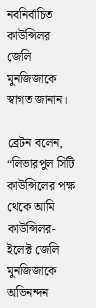নবনির্বাচিত কাউন্সিলর জেলি মুনজিজাকে স্বাগত জানান।

ব্রেটন বলেন, “লিভারপুল সিটি কাউন্সিলের পক্ষ থেকে আমি কাউন্সিলর-ইলেক্ট জেলি মুনজিজাকে অভিনন্দন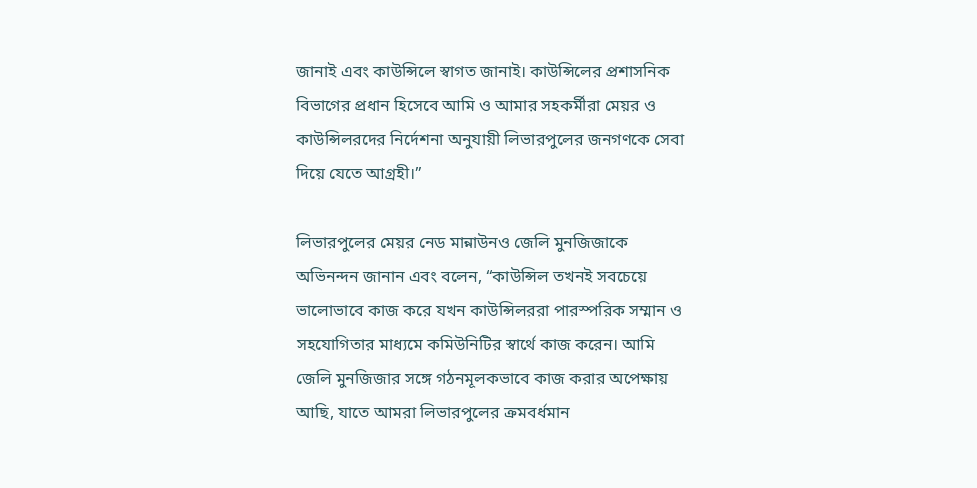জানাই এবং কাউন্সিলে স্বাগত জানাই। কাউন্সিলের প্রশাসনিক বিভাগের প্রধান হিসেবে আমি ও আমার সহকর্মীরা মেয়র ও কাউন্সিলরদের নির্দেশনা অনুযায়ী লিভারপুলের জনগণকে সেবা দিয়ে যেতে আগ্রহী।”

লিভারপুলের মেয়র নেড মান্নাউনও জেলি মুনজিজাকে অভিনন্দন জানান এবং বলেন, “কাউন্সিল তখনই সবচেয়ে ভালোভাবে কাজ করে যখন কাউন্সিলররা পারস্পরিক সম্মান ও সহযোগিতার মাধ্যমে কমিউনিটির স্বার্থে কাজ করেন। আমি জেলি মুনজিজার সঙ্গে গঠনমূলকভাবে কাজ করার অপেক্ষায় আছি, যাতে আমরা লিভারপুলের ক্রমবর্ধমান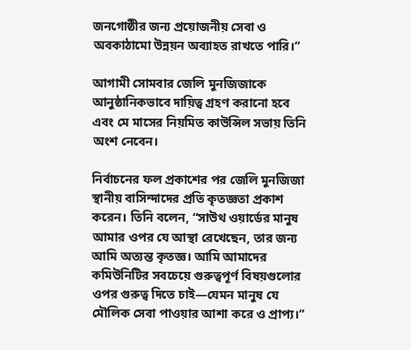জনগোষ্ঠীর জন্য প্রয়োজনীয় সেবা ও অবকাঠামো উন্নয়ন অব্যাহত রাখতে পারি।”

আগামী সোমবার জেলি মুনজিজাকে আনুষ্ঠানিকভাবে দায়িত্ব গ্রহণ করানো হবে এবং মে মাসের নিয়মিত কাউন্সিল সভায় তিনি অংশ নেবেন।

নির্বাচনের ফল প্রকাশের পর জেলি মুনজিজা স্থানীয় বাসিন্দাদের প্রতি কৃতজ্ঞতা প্রকাশ করেন। তিনি বলেন, “সাউথ ওয়ার্ডের মানুষ আমার ওপর যে আস্থা রেখেছেন, তার জন্য আমি অত্যন্ত কৃতজ্ঞ। আমি আমাদের কমিউনিটির সবচেয়ে গুরুত্বপূর্ণ বিষয়গুলোর ওপর গুরুত্ব দিতে চাই—যেমন মানুষ যে মৌলিক সেবা পাওয়ার আশা করে ও প্রাপ্য।”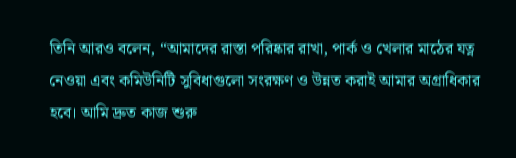তিনি আরও বলেন, “আমাদের রাস্তা পরিষ্কার রাখা, পার্ক ও খেলার মাঠের যত্ন নেওয়া এবং কমিউনিটি সুবিধাগুলো সংরক্ষণ ও উন্নত করাই আমার অগ্রাধিকার হবে। আমি দ্রুত কাজ শুরু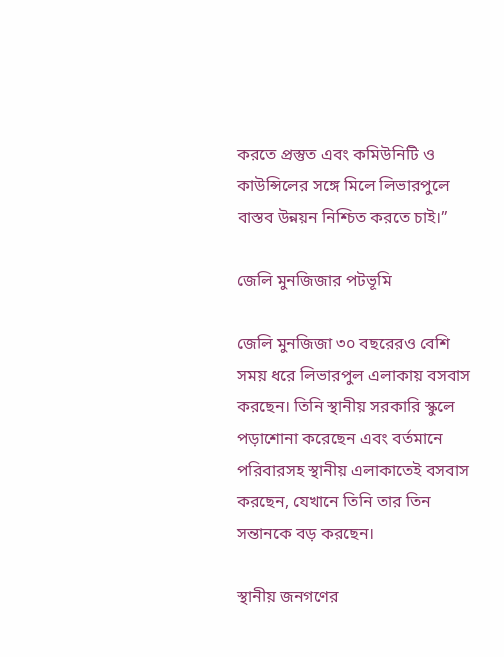করতে প্রস্তুত এবং কমিউনিটি ও কাউন্সিলের সঙ্গে মিলে লিভারপুলে বাস্তব উন্নয়ন নিশ্চিত করতে চাই।”

জেলি মুনজিজার পটভূমি

জেলি মুনজিজা ৩০ বছরেরও বেশি সময় ধরে লিভারপুল এলাকায় বসবাস করছেন। তিনি স্থানীয় সরকারি স্কুলে পড়াশোনা করেছেন এবং বর্তমানে পরিবারসহ স্থানীয় এলাকাতেই বসবাস করছেন, যেখানে তিনি তার তিন সন্তানকে বড় করছেন।

স্থানীয় জনগণের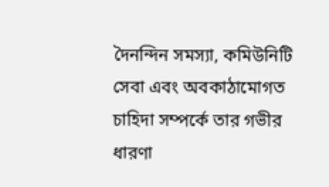দৈনন্দিন সমস্যা, কমিউনিটি সেবা এবং অবকাঠামোগত চাহিদা সম্পর্কে তার গভীর ধারণা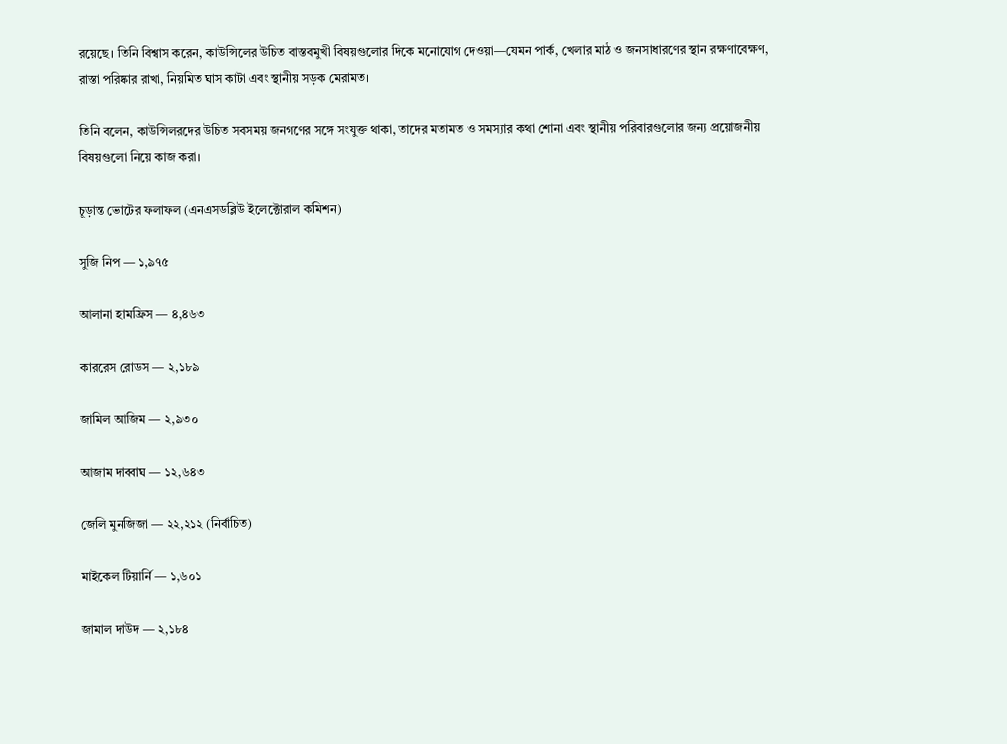রয়েছে। তিনি বিশ্বাস করেন, কাউন্সিলের উচিত বাস্তবমুখী বিষয়গুলোর দিকে মনোযোগ দেওয়া—যেমন পার্ক, খেলার মাঠ ও জনসাধারণের স্থান রক্ষণাবেক্ষণ, রাস্তা পরিষ্কার রাখা, নিয়মিত ঘাস কাটা এবং স্থানীয় সড়ক মেরামত।

তিনি বলেন, কাউন্সিলরদের উচিত সবসময় জনগণের সঙ্গে সংযুক্ত থাকা, তাদের মতামত ও সমস্যার কথা শোনা এবং স্থানীয় পরিবারগুলোর জন্য প্রয়োজনীয় বিষয়গুলো নিয়ে কাজ করা।

চূড়ান্ত ভোটের ফলাফল (এনএসডব্লিউ ইলেক্টোরাল কমিশন)

সুজি নিপ — ১,৯৭৫

আলানা হামফ্রিস — ৪,৪৬৩

কাররেস রোডস — ২,১৮৯

জামিল আজিম — ২,৯৩০

আজাম দাব্বাঘ — ১২,৬৪৩

জেলি মুনজিজা — ২২,২১২ (নির্বাচিত)

মাইকেল টিয়ার্নি — ১,৬০১

জামাল দাউদ — ২,১৮৪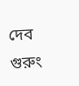দেব গুরুং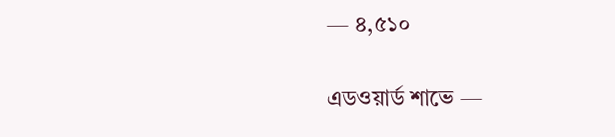— ৪,৫১০

এডওয়ার্ড শাভে —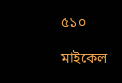৫১০

মাইকেল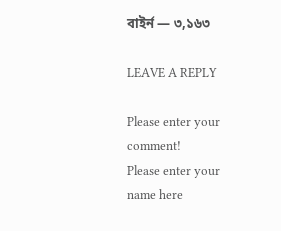বাইর্ন — ৩,১৬৩

LEAVE A REPLY

Please enter your comment!
Please enter your name here